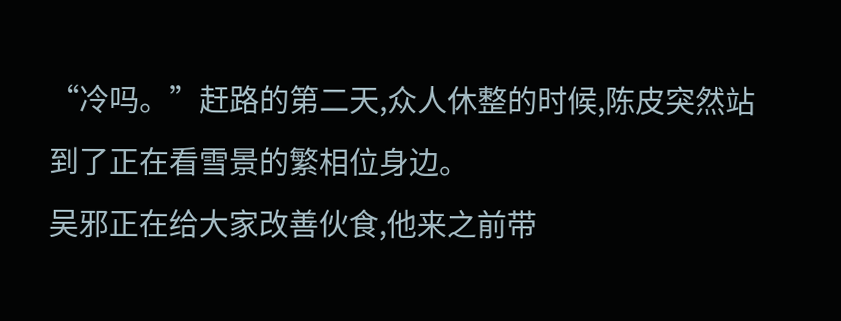“冷吗。”赶路的第二天,众人休整的时候,陈皮突然站到了正在看雪景的繁相位身边。
吴邪正在给大家改善伙食,他来之前带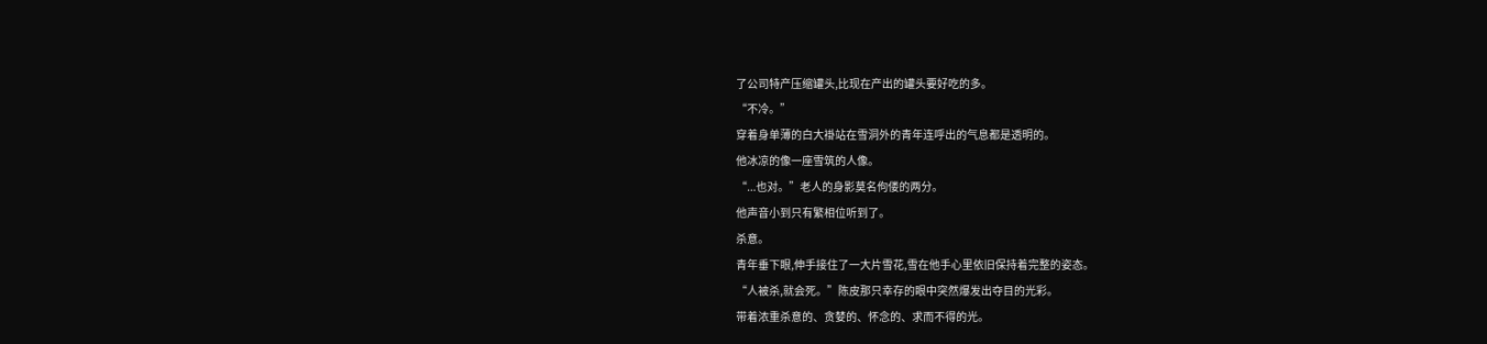了公司特产压缩罐头,比现在产出的罐头要好吃的多。
“不冷。”
穿着身单薄的白大褂站在雪洞外的青年连呼出的气息都是透明的。
他冰凉的像一座雪筑的人像。
“...也对。”老人的身影莫名佝偻的两分。
他声音小到只有繁相位听到了。
杀意。
青年垂下眼,伸手接住了一大片雪花,雪在他手心里依旧保持着完整的姿态。
“人被杀,就会死。”陈皮那只幸存的眼中突然爆发出夺目的光彩。
带着浓重杀意的、贪婪的、怀念的、求而不得的光。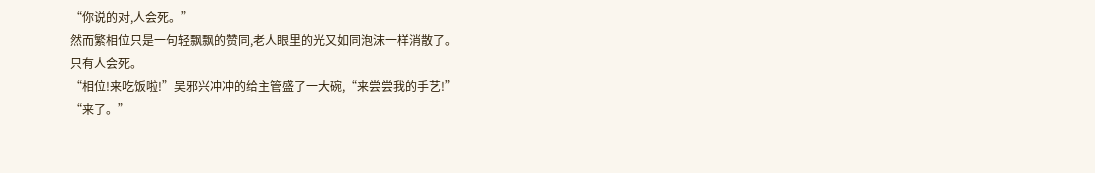“你说的对,人会死。”
然而繁相位只是一句轻飘飘的赞同,老人眼里的光又如同泡沫一样消散了。
只有人会死。
“相位!来吃饭啦!”吴邪兴冲冲的给主管盛了一大碗,“来尝尝我的手艺!”
“来了。”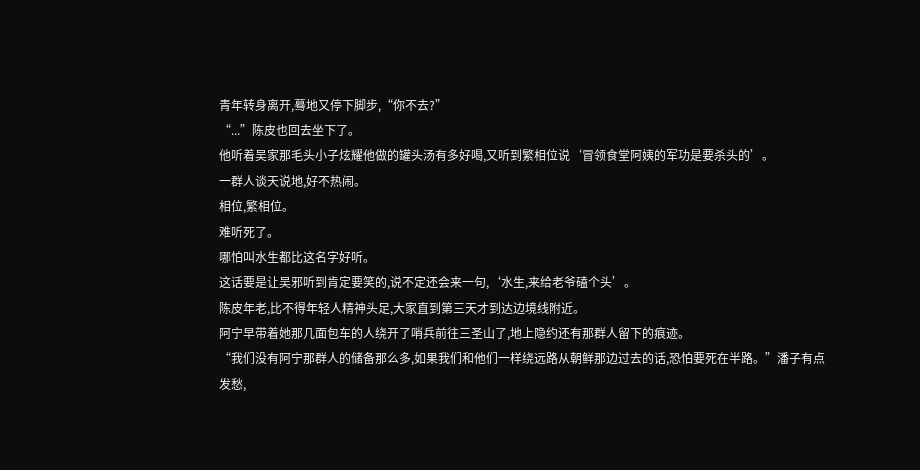青年转身离开,蓦地又停下脚步,“你不去?”
“...”陈皮也回去坐下了。
他听着吴家那毛头小子炫耀他做的罐头汤有多好喝,又听到繁相位说‘冒领食堂阿姨的军功是要杀头的’。
一群人谈天说地,好不热闹。
相位,繁相位。
难听死了。
哪怕叫水生都比这名字好听。
这话要是让吴邪听到肯定要笑的,说不定还会来一句,‘水生,来给老爷磕个头’。
陈皮年老,比不得年轻人精神头足,大家直到第三天才到达边境线附近。
阿宁早带着她那几面包车的人绕开了哨兵前往三圣山了,地上隐约还有那群人留下的痕迹。
“我们没有阿宁那群人的储备那么多,如果我们和他们一样绕远路从朝鲜那边过去的话,恐怕要死在半路。”潘子有点发愁,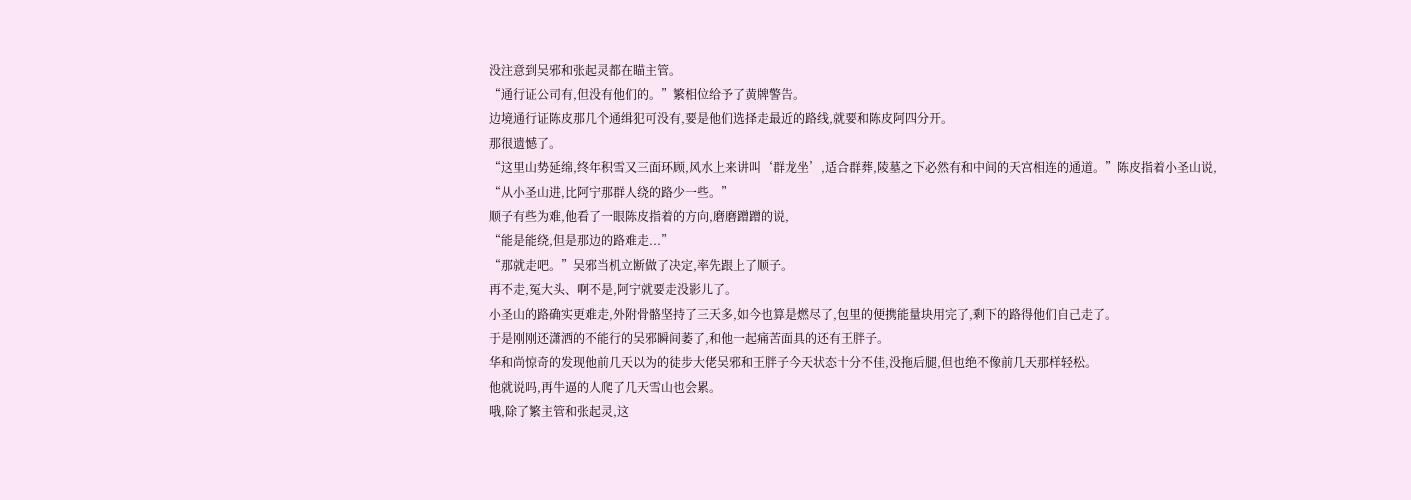没注意到吴邪和张起灵都在瞄主管。
“通行证公司有,但没有他们的。”繁相位给予了黄牌警告。
边境通行证陈皮那几个通缉犯可没有,要是他们选择走最近的路线,就要和陈皮阿四分开。
那很遗憾了。
“这里山势延绵,终年积雪又三面环顾,风水上来讲叫‘群龙坐’,适合群葬,陵墓之下必然有和中间的天宫相连的通道。”陈皮指着小圣山说,
“从小圣山进,比阿宁那群人绕的路少一些。”
顺子有些为难,他看了一眼陈皮指着的方向,磨磨蹭蹭的说,
“能是能绕,但是那边的路难走...”
“那就走吧。”吴邪当机立断做了决定,率先跟上了顺子。
再不走,冤大头、啊不是,阿宁就要走没影儿了。
小圣山的路确实更难走,外附骨骼坚持了三天多,如今也算是燃尽了,包里的便携能量块用完了,剩下的路得他们自己走了。
于是刚刚还潇洒的不能行的吴邪瞬间萎了,和他一起痛苦面具的还有王胖子。
华和尚惊奇的发现他前几天以为的徒步大佬吴邪和王胖子今天状态十分不佳,没拖后腿,但也绝不像前几天那样轻松。
他就说吗,再牛逼的人爬了几天雪山也会累。
哦,除了繁主管和张起灵,这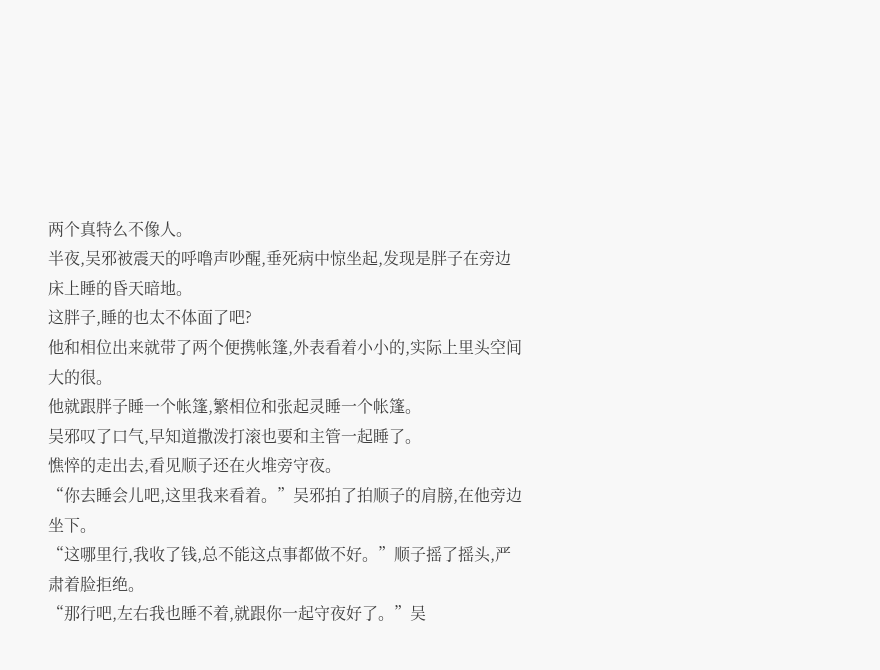两个真特么不像人。
半夜,吴邪被震天的呼噜声吵醒,垂死病中惊坐起,发现是胖子在旁边床上睡的昏天暗地。
这胖子,睡的也太不体面了吧?
他和相位出来就带了两个便携帐篷,外表看着小小的,实际上里头空间大的很。
他就跟胖子睡一个帐篷,繁相位和张起灵睡一个帐篷。
吴邪叹了口气,早知道撒泼打滚也要和主管一起睡了。
憔悴的走出去,看见顺子还在火堆旁守夜。
“你去睡会儿吧,这里我来看着。”吴邪拍了拍顺子的肩膀,在他旁边坐下。
“这哪里行,我收了钱,总不能这点事都做不好。”顺子摇了摇头,严肃着脸拒绝。
“那行吧,左右我也睡不着,就跟你一起守夜好了。”吴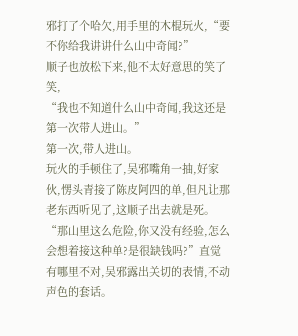邪打了个哈欠,用手里的木棍玩火,“要不你给我讲讲什么山中奇闻?”
顺子也放松下来,他不太好意思的笑了笑,
“我也不知道什么山中奇闻,我这还是第一次带人进山。”
第一次,带人进山。
玩火的手顿住了,吴邪嘴角一抽,好家伙,愣头青接了陈皮阿四的单,但凡让那老东西听见了,这顺子出去就是死。
“那山里这么危险,你又没有经验,怎么会想着接这种单?是很缺钱吗?”直觉有哪里不对,吴邪露出关切的表情,不动声色的套话。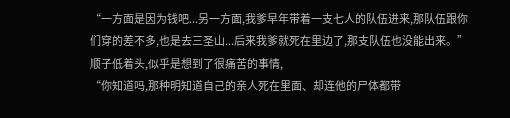“一方面是因为钱吧...另一方面,我爹早年带着一支七人的队伍进来,那队伍跟你们穿的差不多,也是去三圣山...后来我爹就死在里边了,那支队伍也没能出来。”
顺子低着头,似乎是想到了很痛苦的事情,
“你知道吗,那种明知道自己的亲人死在里面、却连他的尸体都带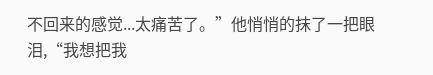不回来的感觉...太痛苦了。”他悄悄的抹了一把眼泪,“我想把我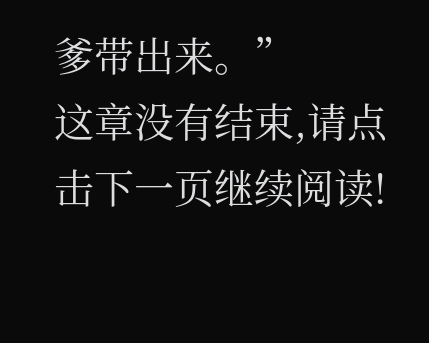爹带出来。”
这章没有结束,请点击下一页继续阅读!